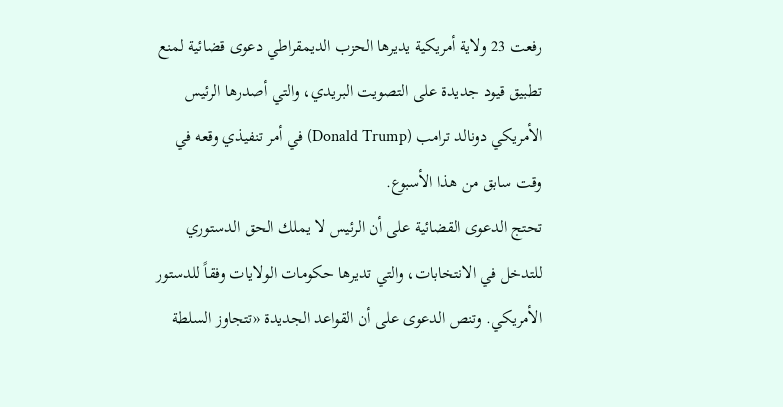رفعت 23 ولاية أمريكية يديرها الحزب الديمقراطي دعوى قضائية لمنع تطبيق قيود جديدة على التصويت البريدي، والتي أصدرها الرئيس الأمريكي دونالد ترامب (Donald Trump) في أمر تنفيذي وقعه في وقت سابق من هذا الأسبوع.
تحتج الدعوى القضائية على أن الرئيس لا يملك الحق الدستوري للتدخل في الانتخابات، والتي تديرها حكومات الولايات وفقاً للدستور الأمريكي. وتنص الدعوى على أن القواعد الجديدة «تتجاوز السلطة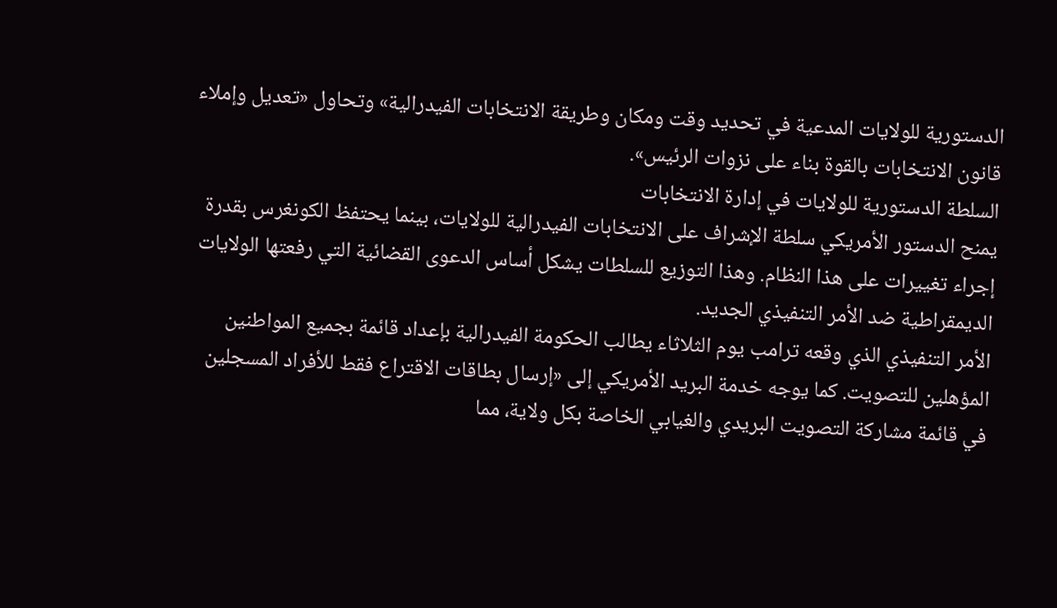الدستورية للولايات المدعية في تحديد وقت ومكان وطريقة الانتخابات الفيدرالية» وتحاول «تعديل وإملاء قانون الانتخابات بالقوة بناء على نزوات الرئيس».
السلطة الدستورية للولايات في إدارة الانتخابات
يمنح الدستور الأمريكي سلطة الإشراف على الانتخابات الفيدرالية للولايات، بينما يحتفظ الكونغرس بقدرة إجراء تغييرات على هذا النظام. وهذا التوزيع للسلطات يشكل أساس الدعوى القضائية التي رفعتها الولايات الديمقراطية ضد الأمر التنفيذي الجديد.
الأمر التنفيذي الذي وقعه ترامب يوم الثلاثاء يطالب الحكومة الفيدرالية بإعداد قائمة بجميع المواطنين المؤهلين للتصويت. كما يوجه خدمة البريد الأمريكي إلى «إرسال بطاقات الاقتراع فقط للأفراد المسجلين في قائمة مشاركة التصويت البريدي والغيابي الخاصة بكل ولاية، مما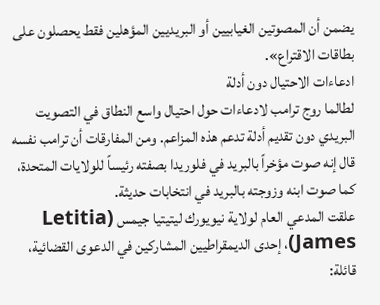يضمن أن المصوتين الغيابيين أو البريديين المؤهلين فقط يحصلون على بطاقات الاقتراع».
ادعاءات الاحتيال دون أدلة
لطالما روج ترامب لادعاءات حول احتيال واسع النطاق في التصويت البريدي دون تقديم أدلة تدعم هذه المزاعم. ومن المفارقات أن ترامب نفسه قال إنه صوت مؤخراً بالبريد في فلوريدا بصفته رئيساً للولايات المتحدة، كما صوت ابنه وزوجته بالبريد في انتخابات حديثة.
علقت المدعي العام لولاية نيويورك ليتيتيا جيمس (Letitia James)، إحدى الديمقراطيين المشاركين في الدعوى القضائية، قائلة: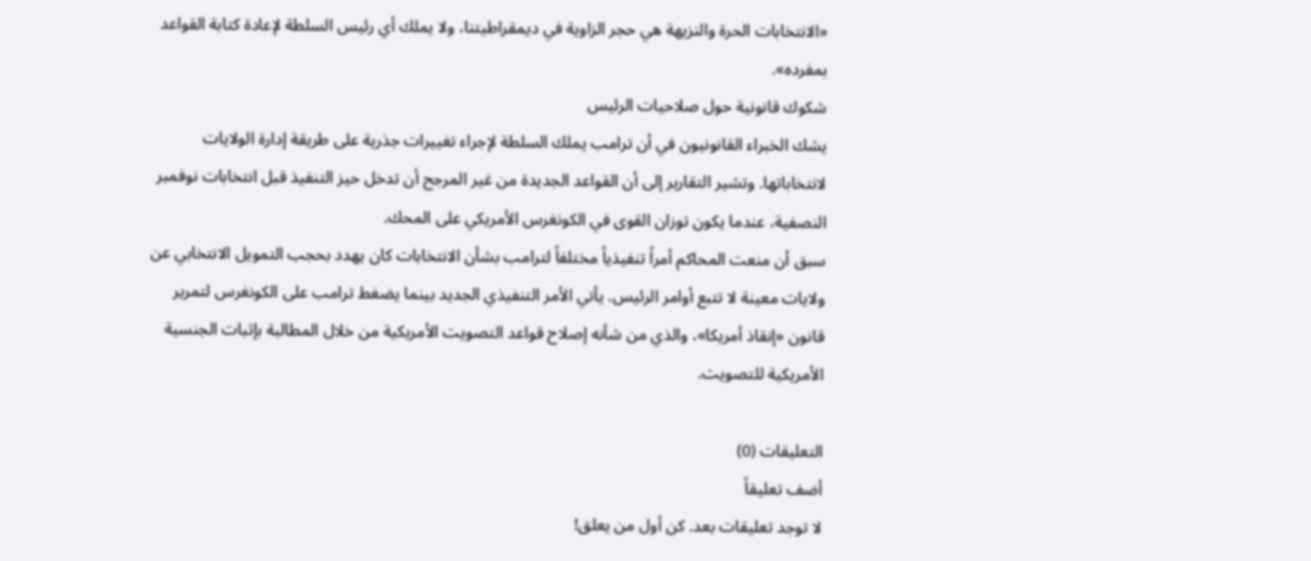«الانتخابات الحرة والنزيهة هي حجر الزاوية في ديمقراطيتنا، ولا يملك أي رئيس السلطة لإعادة كتابة القواعد بمفرده».
شكوك قانونية حول صلاحيات الرئيس
يشك الخبراء القانونيون في أن ترامب يملك السلطة لإجراء تغييرات جذرية على طريقة إدارة الولايات لانتخاباتها. وتشير التقارير إلى أن القواعد الجديدة من غير المرجح أن تدخل حيز التنفيذ قبل انتخابات نوفمبر النصفية، عندما يكون توزان القوى في الكونغرس الأمريكي على المحك.
سبق أن منعت المحاكم أمراً تنفيذياً مختلفاً لترامب بشأن الانتخابات كان يهدد بحجب التمويل الانتخابي عن ولايات معينة لا تتبع أوامر الرئيس. يأتي الأمر التنفيذي الجديد بينما يضغط ترامب على الكونغرس لتمرير قانون «إنقاذ أمريكا»، والذي من شأنه إصلاح قواعد التصويت الأمريكية من خلال المطالبة بإثبات الجنسية الأمريكية للتصويت.

التعليقات (0)
أضف تعليقاً
لا توجد تعليقات بعد. كن أول من يعلق!